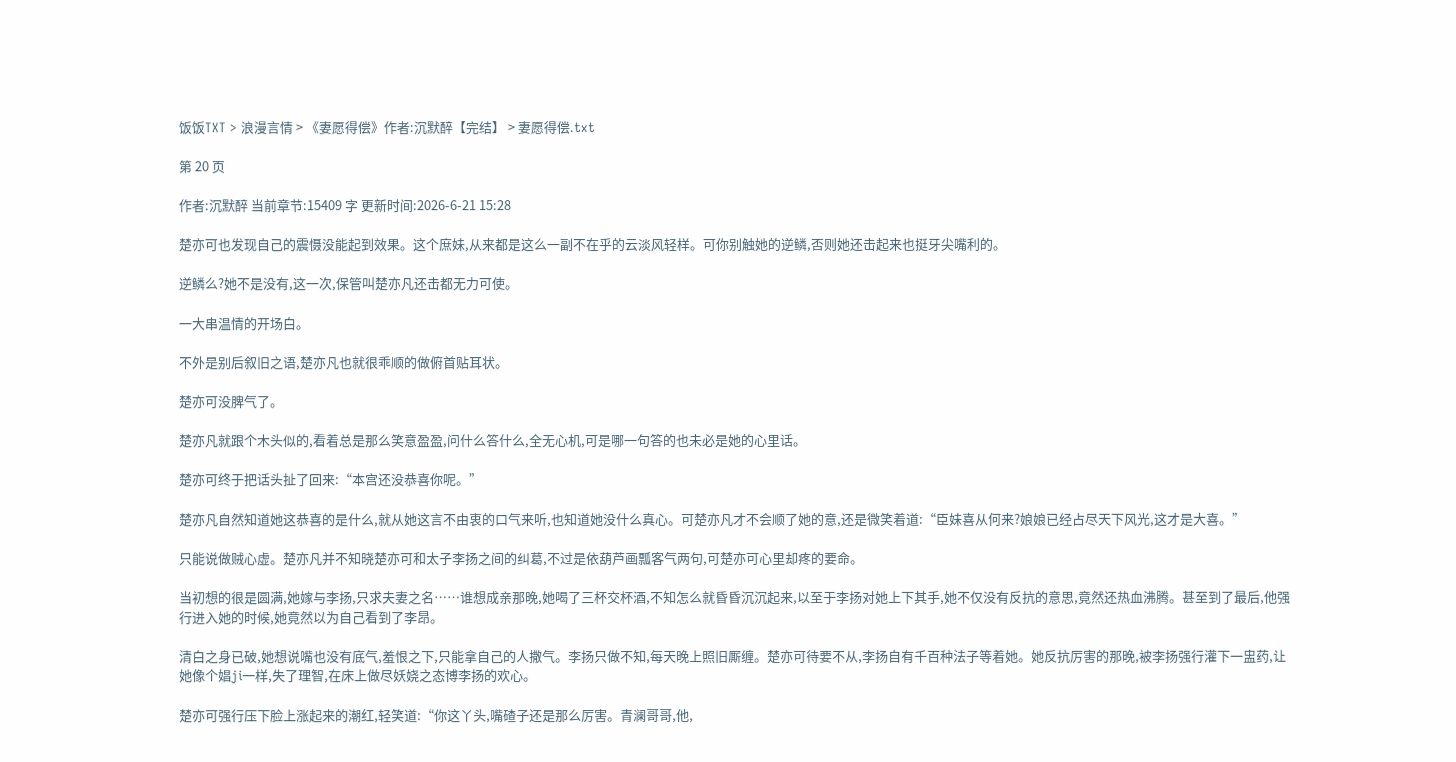饭饭TXT > 浪漫言情 > 《妻愿得偿》作者:沉默醉【完结】 > 妻愿得偿.txt

第 20 页

作者:沉默醉 当前章节:15409 字 更新时间:2026-6-21 15:28

楚亦可也发现自己的震慑没能起到效果。这个庶妹,从来都是这么一副不在乎的云淡风轻样。可你别触她的逆鳞,否则她还击起来也挺牙尖嘴利的。

逆鳞么?她不是没有,这一次,保管叫楚亦凡还击都无力可使。

一大串温情的开场白。

不外是别后叙旧之语,楚亦凡也就很乖顺的做俯首贴耳状。

楚亦可没脾气了。

楚亦凡就跟个木头似的,看着总是那么笑意盈盈,问什么答什么,全无心机,可是哪一句答的也未必是她的心里话。

楚亦可终于把话头扯了回来:“本宫还没恭喜你呢。”

楚亦凡自然知道她这恭喜的是什么,就从她这言不由衷的口气来听,也知道她没什么真心。可楚亦凡才不会顺了她的意,还是微笑着道:“臣妹喜从何来?娘娘已经占尽天下风光,这才是大喜。”

只能说做贼心虚。楚亦凡并不知晓楚亦可和太子李扬之间的纠葛,不过是依葫芦画瓢客气两句,可楚亦可心里却疼的要命。

当初想的很是圆满,她嫁与李扬,只求夫妻之名……谁想成亲那晚,她喝了三杯交杯酒,不知怎么就昏昏沉沉起来,以至于李扬对她上下其手,她不仅没有反抗的意思,竟然还热血沸腾。甚至到了最后,他强行进入她的时候,她竟然以为自己看到了李昂。

清白之身已破,她想说嘴也没有底气,羞恨之下,只能拿自己的人撒气。李扬只做不知,每天晚上照旧厮缠。楚亦可待要不从,李扬自有千百种法子等着她。她反抗厉害的那晚,被李扬强行灌下一盅药,让她像个娼ji一样,失了理智,在床上做尽妖娆之态博李扬的欢心。

楚亦可强行压下脸上涨起来的潮红,轻笑道:“你这丫头,嘴碴子还是那么厉害。青澜哥哥,他,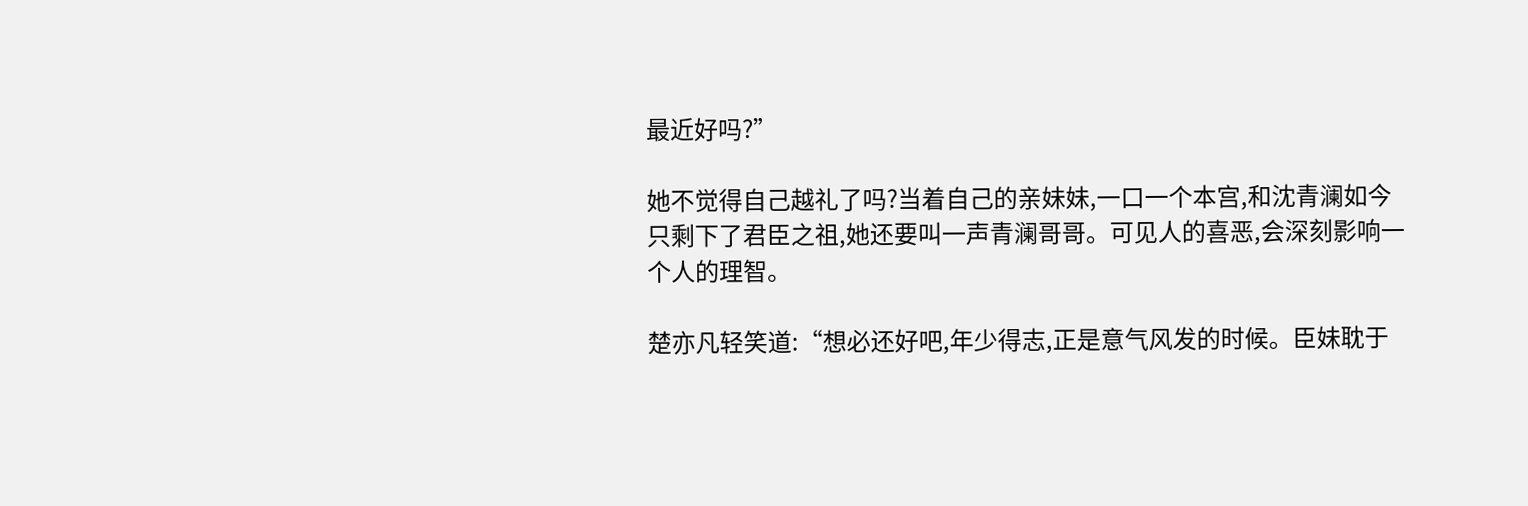最近好吗?”

她不觉得自己越礼了吗?当着自己的亲妹妹,一口一个本宫,和沈青澜如今只剩下了君臣之祖,她还要叫一声青澜哥哥。可见人的喜恶,会深刻影响一个人的理智。

楚亦凡轻笑道:“想必还好吧,年少得志,正是意气风发的时候。臣妹耽于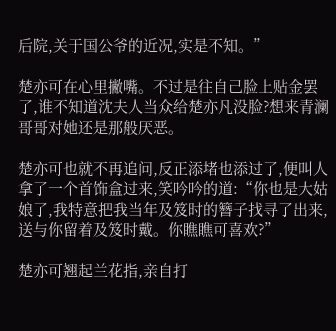后院,关于国公爷的近况,实是不知。”

楚亦可在心里撇嘴。不过是往自己脸上贴金罢了,谁不知道沈夫人当众给楚亦凡没脸?想来青澜哥哥对她还是那般厌恶。

楚亦可也就不再追问,反正添堵也添过了,便叫人拿了一个首饰盒过来,笑吟吟的道:“你也是大姑娘了,我特意把我当年及笈时的簪子找寻了出来,送与你留着及笈时戴。你瞧瞧可喜欢?”

楚亦可翘起兰花指,亲自打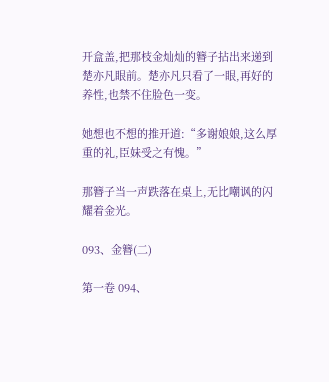开盒盖,把那枝金灿灿的簪子拈出来递到楚亦凡眼前。楚亦凡只看了一眼,再好的养性,也禁不住脸色一变。

她想也不想的推开道:“多谢娘娘,这么厚重的礼,臣妹受之有愧。”

那簪子当一声跌落在桌上,无比嘲讽的闪耀着金光。

093、金簪(二)

第一卷 094、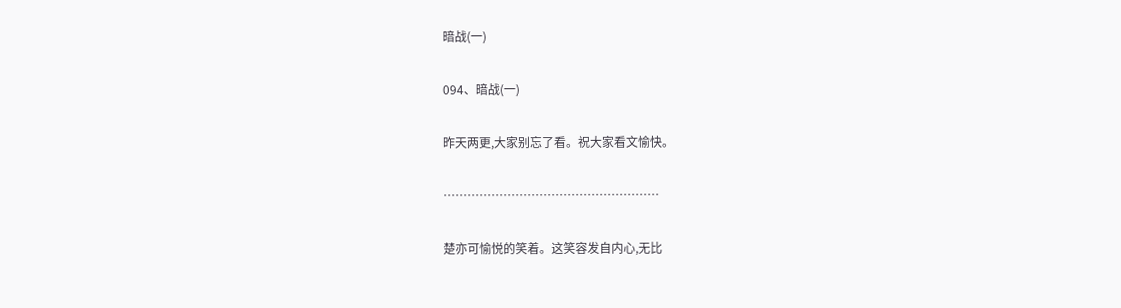暗战(一)

094、暗战(一)

昨天两更,大家别忘了看。祝大家看文愉快。

………………………………………………

楚亦可愉悦的笑着。这笑容发自内心,无比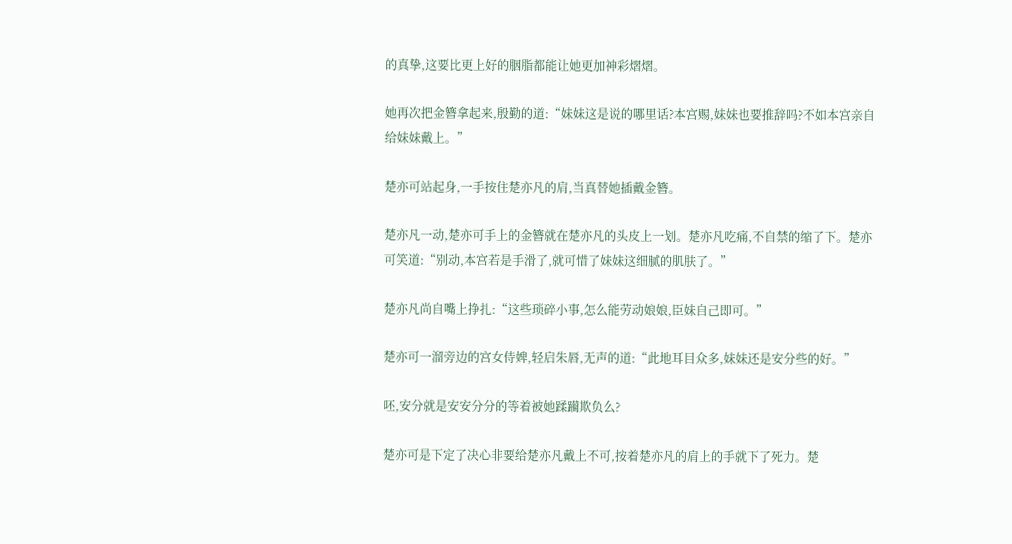的真挚,这要比更上好的胭脂都能让她更加神彩熠熠。

她再次把金簪拿起来,殷勤的道:“妹妹这是说的哪里话?本宫赐,妹妹也要推辞吗?不如本宫亲自给妹妹戴上。”

楚亦可站起身,一手按住楚亦凡的肩,当真替她插戴金簪。

楚亦凡一动,楚亦可手上的金簪就在楚亦凡的头皮上一划。楚亦凡吃痛,不自禁的缩了下。楚亦可笑道:“别动,本宫若是手滑了,就可惜了妹妹这细腻的肌肤了。”

楚亦凡尚自嘴上挣扎:“这些琐碎小事,怎么能劳动娘娘,臣妹自己即可。”

楚亦可一溜旁边的宫女侍婢,轻启朱唇,无声的道:“此地耳目众多,妹妹还是安分些的好。”

呸,安分就是安安分分的等着被她蹂躏欺负么?

楚亦可是下定了决心非要给楚亦凡戴上不可,按着楚亦凡的肩上的手就下了死力。楚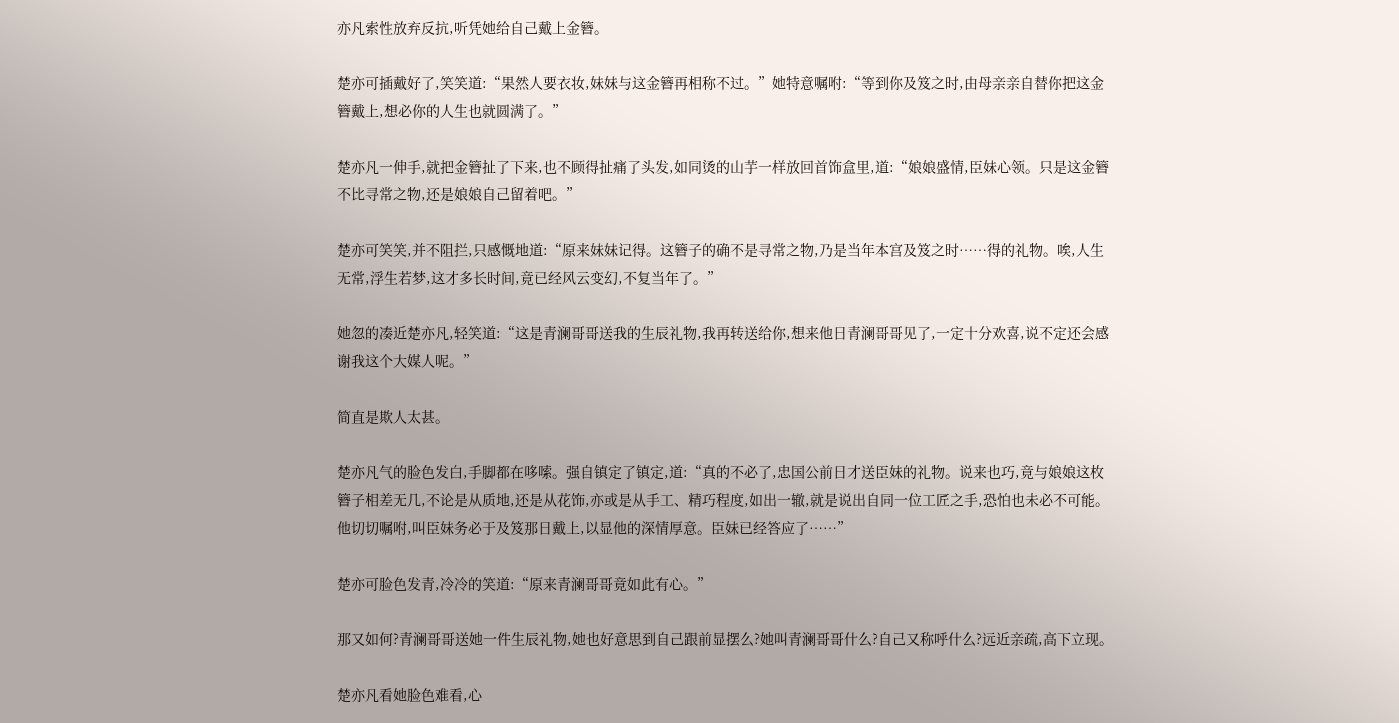亦凡索性放弃反抗,听凭她给自己戴上金簪。

楚亦可插戴好了,笑笑道:“果然人要衣妆,妹妹与这金簪再相称不过。”她特意嘱咐:“等到你及笈之时,由母亲亲自替你把这金簪戴上,想必你的人生也就圆满了。”

楚亦凡一伸手,就把金簪扯了下来,也不顾得扯痛了头发,如同烫的山芋一样放回首饰盒里,道:“娘娘盛情,臣妹心领。只是这金簪不比寻常之物,还是娘娘自己留着吧。”

楚亦可笑笑,并不阻拦,只感慨地道:“原来妹妹记得。这簪子的确不是寻常之物,乃是当年本宫及笈之时……得的礼物。唉,人生无常,浮生若梦,这才多长时间,竟已经风云变幻,不复当年了。”

她忽的凑近楚亦凡,轻笑道:“这是青澜哥哥送我的生辰礼物,我再转送给你,想来他日青澜哥哥见了,一定十分欢喜,说不定还会感谢我这个大媒人呢。”

简直是欺人太甚。

楚亦凡气的脸色发白,手脚都在哆嗦。强自镇定了镇定,道:“真的不必了,忠国公前日才送臣妹的礼物。说来也巧,竟与娘娘这枚簪子相差无几,不论是从质地,还是从花饰,亦或是从手工、精巧程度,如出一辙,就是说出自同一位工匠之手,恐怕也未必不可能。他切切嘱咐,叫臣妹务必于及笈那日戴上,以显他的深情厚意。臣妹已经答应了……”

楚亦可脸色发青,冷冷的笑道:“原来青澜哥哥竟如此有心。”

那又如何?青澜哥哥送她一件生辰礼物,她也好意思到自己跟前显摆么?她叫青澜哥哥什么?自己又称呼什么?远近亲疏,高下立现。

楚亦凡看她脸色难看,心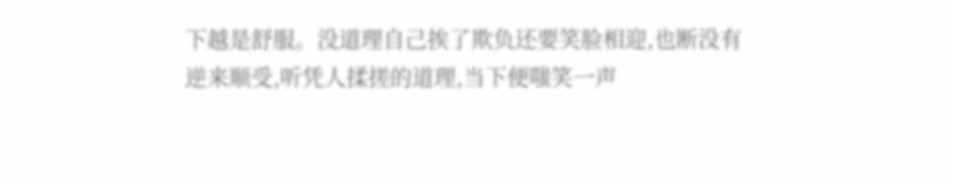下越是舒服。没道理自己挨了欺负还要笑脸相迎,也断没有逆来顺受,听凭人揉搓的道理,当下便嗤笑一声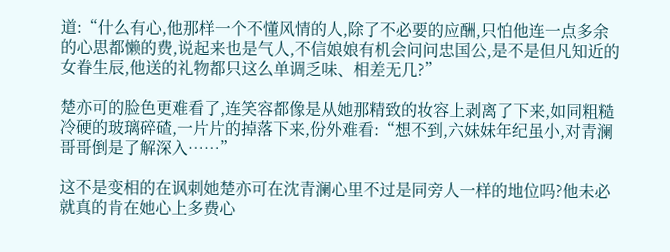道:“什么有心,他那样一个不懂风情的人,除了不必要的应酬,只怕他连一点多余的心思都懒的费,说起来也是气人,不信娘娘有机会问问忠国公,是不是但凡知近的女眷生辰,他送的礼物都只这么单调乏味、相差无几?”

楚亦可的脸色更难看了,连笑容都像是从她那精致的妆容上剥离了下来,如同粗糙冷硬的玻璃碎碴,一片片的掉落下来,份外难看:“想不到,六妹妹年纪虽小,对青澜哥哥倒是了解深入……”

这不是变相的在讽刺她楚亦可在沈青澜心里不过是同旁人一样的地位吗?他未必就真的肯在她心上多费心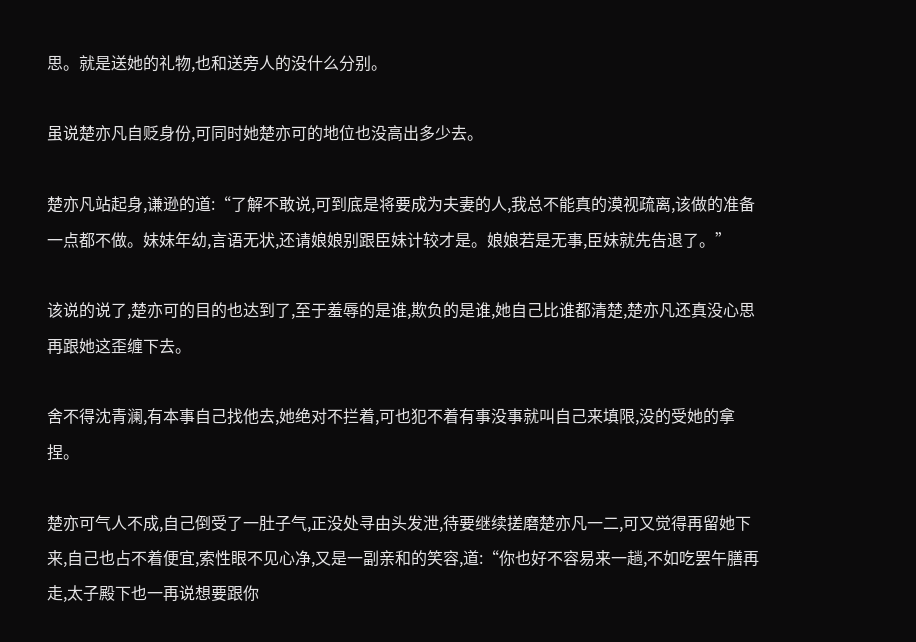思。就是送她的礼物,也和送旁人的没什么分别。

虽说楚亦凡自贬身份,可同时她楚亦可的地位也没高出多少去。

楚亦凡站起身,谦逊的道:“了解不敢说,可到底是将要成为夫妻的人,我总不能真的漠视疏离,该做的准备一点都不做。妹妹年幼,言语无状,还请娘娘别跟臣妹计较才是。娘娘若是无事,臣妹就先告退了。”

该说的说了,楚亦可的目的也达到了,至于羞辱的是谁,欺负的是谁,她自己比谁都清楚,楚亦凡还真没心思再跟她这歪缠下去。

舍不得沈青澜,有本事自己找他去,她绝对不拦着,可也犯不着有事没事就叫自己来填限,没的受她的拿捏。

楚亦可气人不成,自己倒受了一肚子气,正没处寻由头发泄,待要继续搓磨楚亦凡一二,可又觉得再留她下来,自己也占不着便宜,索性眼不见心净,又是一副亲和的笑容,道:“你也好不容易来一趟,不如吃罢午膳再走,太子殿下也一再说想要跟你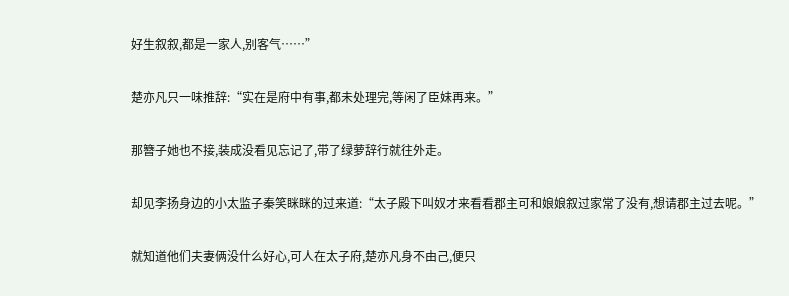好生叙叙,都是一家人,别客气……”

楚亦凡只一味推辞:“实在是府中有事,都未处理完,等闲了臣妹再来。”

那簪子她也不接,装成没看见忘记了,带了绿萝辞行就往外走。

却见李扬身边的小太监子秦笑眯眯的过来道:“太子殿下叫奴才来看看郡主可和娘娘叙过家常了没有,想请郡主过去呢。”

就知道他们夫妻俩没什么好心,可人在太子府,楚亦凡身不由己,便只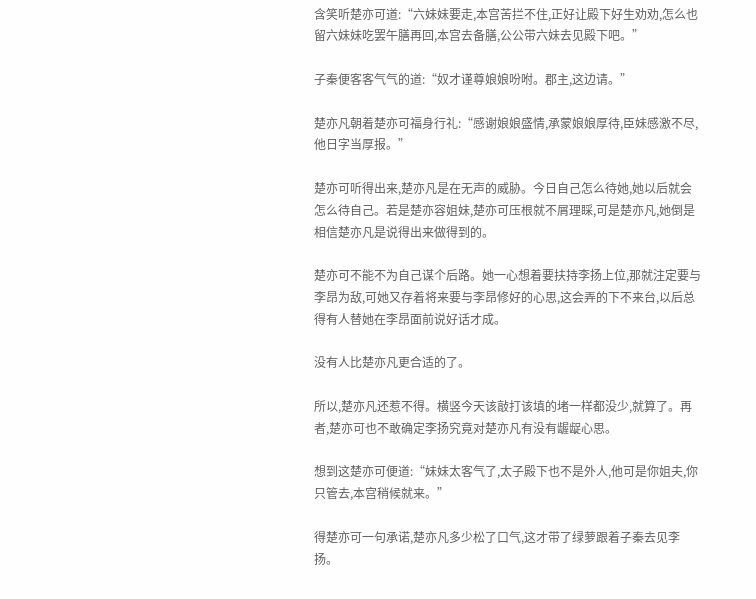含笑听楚亦可道:“六妹妹要走,本宫苦拦不住,正好让殿下好生劝劝,怎么也留六妹妹吃罢午膳再回,本宫去备膳,公公带六妹去见殿下吧。”

子秦便客客气气的道:“奴才谨尊娘娘吩咐。郡主,这边请。”

楚亦凡朝着楚亦可福身行礼:“感谢娘娘盛情,承蒙娘娘厚待,臣妹感激不尽,他日字当厚报。”

楚亦可听得出来,楚亦凡是在无声的威胁。今日自己怎么待她,她以后就会怎么待自己。若是楚亦容姐妹,楚亦可压根就不屑理睬,可是楚亦凡,她倒是相信楚亦凡是说得出来做得到的。

楚亦可不能不为自己谋个后路。她一心想着要扶持李扬上位,那就注定要与李昂为敌,可她又存着将来要与李昂修好的心思,这会弄的下不来台,以后总得有人替她在李昂面前说好话才成。

没有人比楚亦凡更合适的了。

所以,楚亦凡还惹不得。横竖今天该敲打该填的堵一样都没少,就算了。再者,楚亦可也不敢确定李扬究竟对楚亦凡有没有龌龊心思。

想到这楚亦可便道:“妹妹太客气了,太子殿下也不是外人,他可是你姐夫,你只管去,本宫稍候就来。”

得楚亦可一句承诺,楚亦凡多少松了口气,这才带了绿萝跟着子秦去见李扬。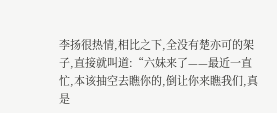李扬很热情,相比之下,全没有楚亦可的架子,直接就叫道:“六妹来了——最近一直忙,本该抽空去瞧你的,倒让你来瞧我们,真是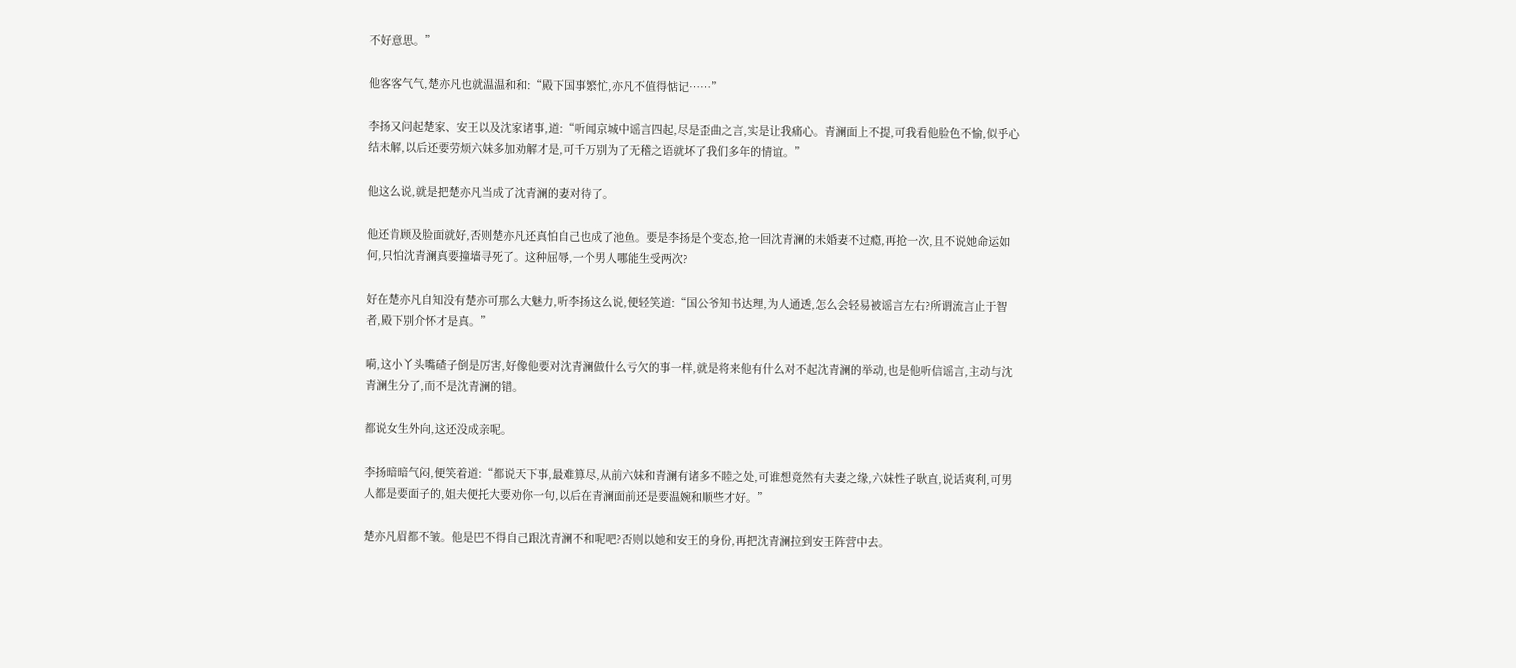不好意思。”

他客客气气,楚亦凡也就温温和和:“殿下国事繁忙,亦凡不值得惦记……”

李扬又问起楚家、安王以及沈家诸事,道:“听闻京城中谣言四起,尽是歪曲之言,实是让我痛心。青澜面上不提,可我看他脸色不愉,似乎心结未解,以后还要劳烦六妹多加劝解才是,可千万别为了无稽之语就坏了我们多年的情谊。”

他这么说,就是把楚亦凡当成了沈青澜的妻对待了。

他还肯顾及脸面就好,否则楚亦凡还真怕自己也成了池鱼。要是李扬是个变态,抢一回沈青澜的未婚妻不过瘾,再抢一次,且不说她命运如何,只怕沈青澜真要撞墙寻死了。这种屈辱,一个男人哪能生受两次?

好在楚亦凡自知没有楚亦可那么大魅力,听李扬这么说,便轻笑道:“国公爷知书达理,为人通透,怎么会轻易被谣言左右?所谓流言止于智者,殿下别介怀才是真。”

嗬,这小丫头嘴碴子倒是厉害,好像他要对沈青澜做什么亏欠的事一样,就是将来他有什么对不起沈青澜的举动,也是他听信谣言,主动与沈青澜生分了,而不是沈青澜的错。

都说女生外向,这还没成亲呢。

李扬暗暗气闷,便笑着道:“都说天下事,最难算尽,从前六妹和青澜有诸多不睦之处,可谁想竟然有夫妻之缘,六妹性子耿直,说话爽利,可男人都是要面子的,姐夫便托大要劝你一句,以后在青澜面前还是要温婉和顺些才好。”

楚亦凡眉都不皱。他是巴不得自己跟沈青澜不和呢吧?否则以她和安王的身份,再把沈青澜拉到安王阵营中去。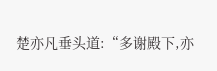楚亦凡垂头道:“多谢殿下,亦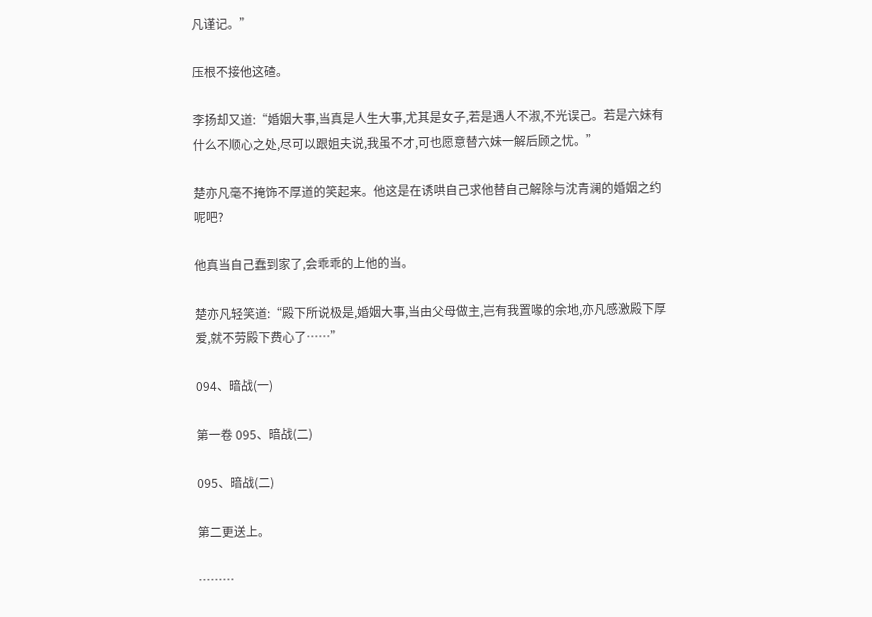凡谨记。”

压根不接他这碴。

李扬却又道:“婚姻大事,当真是人生大事,尤其是女子,若是遇人不淑,不光误己。若是六妹有什么不顺心之处,尽可以跟姐夫说,我虽不才,可也愿意替六妹一解后顾之忧。”

楚亦凡毫不掩饰不厚道的笑起来。他这是在诱哄自己求他替自己解除与沈青澜的婚姻之约呢吧?

他真当自己蠢到家了,会乖乖的上他的当。

楚亦凡轻笑道:“殿下所说极是,婚姻大事,当由父母做主,岂有我置喙的余地,亦凡感激殿下厚爱,就不劳殿下费心了……”

094、暗战(一)

第一卷 095、暗战(二)

095、暗战(二)

第二更送上。

………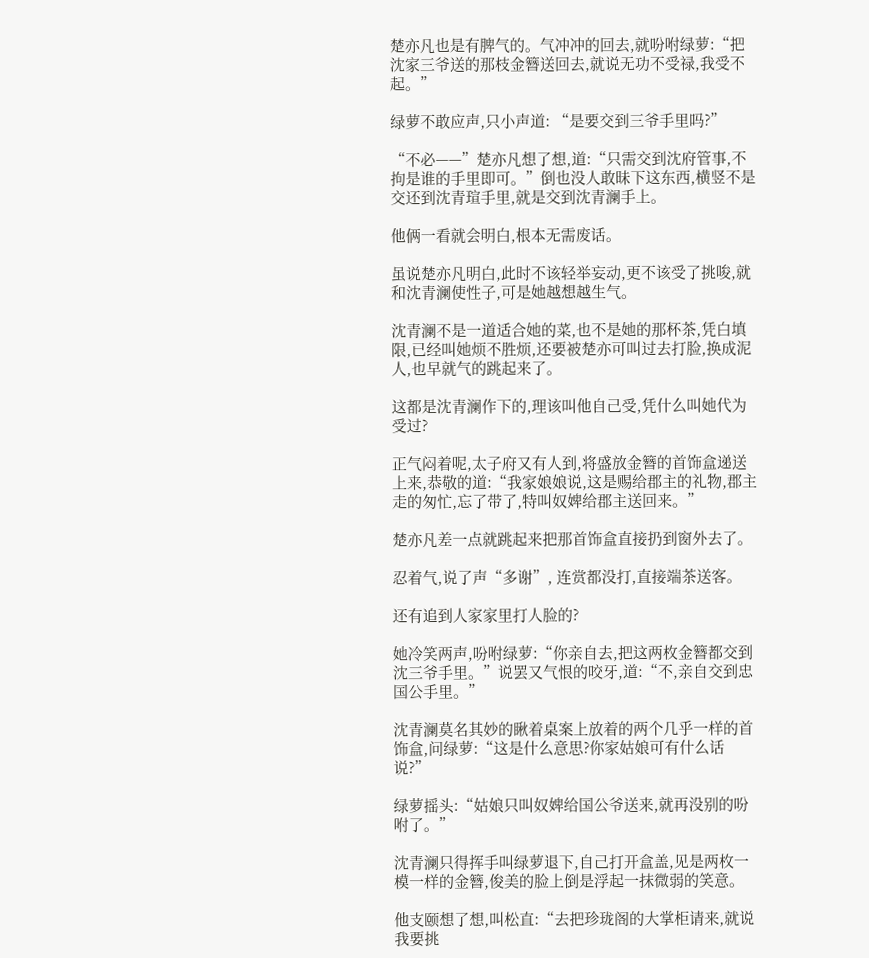楚亦凡也是有脾气的。气冲冲的回去,就吩咐绿萝:“把沈家三爷送的那枝金簪送回去,就说无功不受禄,我受不起。”

绿萝不敢应声,只小声道: “是要交到三爷手里吗?”

“不必——”楚亦凡想了想,道:“只需交到沈府管事,不拘是谁的手里即可。”倒也没人敢昧下这东西,横竖不是交还到沈青瑄手里,就是交到沈青澜手上。

他俩一看就会明白,根本无需废话。

虽说楚亦凡明白,此时不该轻举妄动,更不该受了挑唆,就和沈青澜使性子,可是她越想越生气。

沈青澜不是一道适合她的菜,也不是她的那杯茶,凭白填限,已经叫她烦不胜烦,还要被楚亦可叫过去打脸,换成泥人,也早就气的跳起来了。

这都是沈青澜作下的,理该叫他自己受,凭什么叫她代为受过?

正气闷着呢,太子府又有人到,将盛放金簪的首饰盒递送上来,恭敬的道:“我家娘娘说,这是赐给郡主的礼物,郡主走的匆忙,忘了带了,特叫奴婢给郡主送回来。”

楚亦凡差一点就跳起来把那首饰盒直接扔到窗外去了。

忍着气,说了声“多谢”, 连赏都没打,直接端茶送客。

还有追到人家家里打人脸的?

她冷笑两声,吩咐绿萝:“你亲自去,把这两枚金簪都交到沈三爷手里。”说罢又气恨的咬牙,道:“不,亲自交到忠国公手里。”

沈青澜莫名其妙的瞅着桌案上放着的两个几乎一样的首饰盒,问绿萝:“这是什么意思?你家姑娘可有什么话说?”

绿萝摇头:“姑娘只叫奴婢给国公爷送来,就再没别的吩咐了。”

沈青澜只得挥手叫绿萝退下,自己打开盒盖,见是两枚一模一样的金簪,俊美的脸上倒是浮起一抹微弱的笑意。

他支颐想了想,叫松直:“去把珍珑阁的大掌柜请来,就说我要挑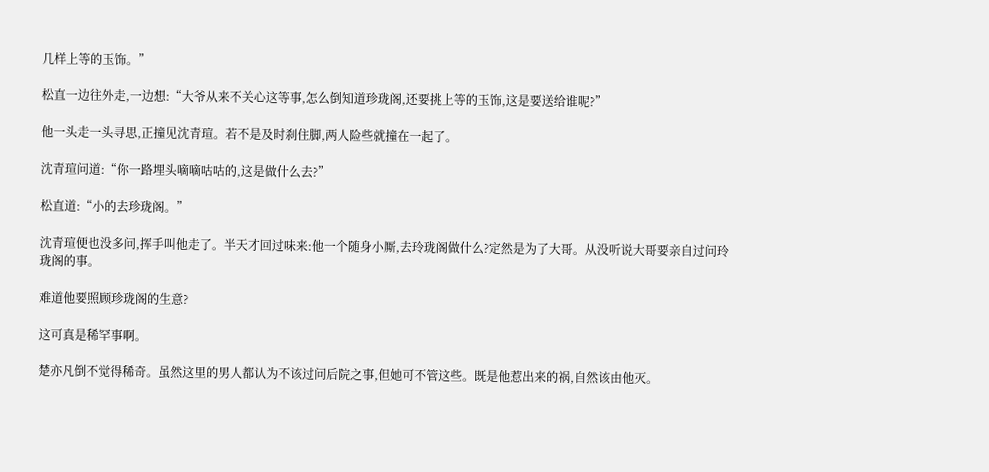几样上等的玉饰。”

松直一边往外走,一边想:“大爷从来不关心这等事,怎么倒知道珍珑阁,还要挑上等的玉饰,这是要送给谁呢?”

他一头走一头寻思,正撞见沈青瑄。若不是及时刹住脚,两人险些就撞在一起了。

沈青瑄问道:“你一路埋头嘀嘀咕咕的,这是做什么去?”

松直道:“小的去珍珑阁。”

沈青瑄便也没多问,挥手叫他走了。半天才回过味来:他一个随身小厮,去玲珑阁做什么?定然是为了大哥。从没听说大哥要亲自过问玲珑阁的事。

难道他要照顾珍珑阁的生意?

这可真是稀罕事啊。

楚亦凡倒不觉得稀奇。虽然这里的男人都认为不该过问后院之事,但她可不管这些。既是他惹出来的祸,自然该由他灭。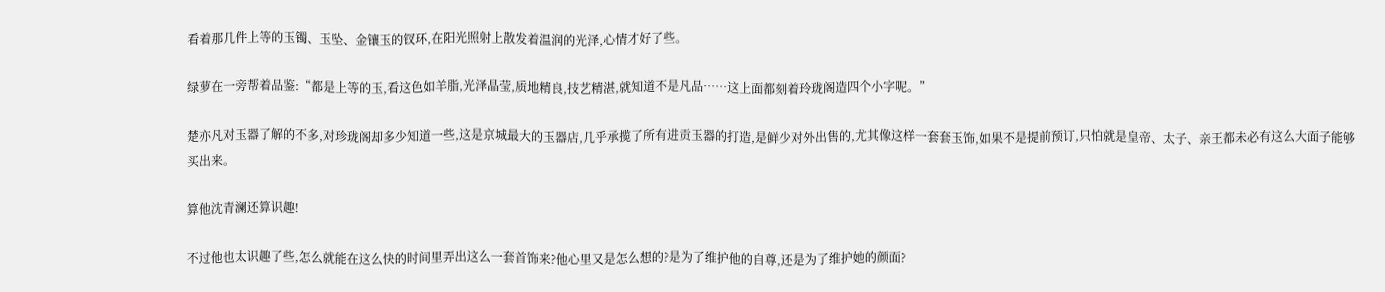看着那几件上等的玉镯、玉坠、金镶玉的钗环,在阳光照射上散发着温润的光泽,心情才好了些。

绿萝在一旁帮着品鉴:“都是上等的玉,看这色如羊脂,光泽晶莹,质地精良,技艺精湛,就知道不是凡品……这上面都刻着玲珑阁造四个小字呢。”

楚亦凡对玉器了解的不多,对珍珑阁却多少知道一些,这是京城最大的玉器店,几乎承揽了所有进贡玉器的打造,是鲜少对外出售的,尤其像这样一套套玉饰,如果不是提前预订,只怕就是皇帝、太子、亲王都未必有这么大面子能够买出来。

算他沈青澜还算识趣!

不过他也太识趣了些,怎么就能在这么快的时间里弄出这么一套首饰来?他心里又是怎么想的?是为了维护他的自尊,还是为了维护她的颜面?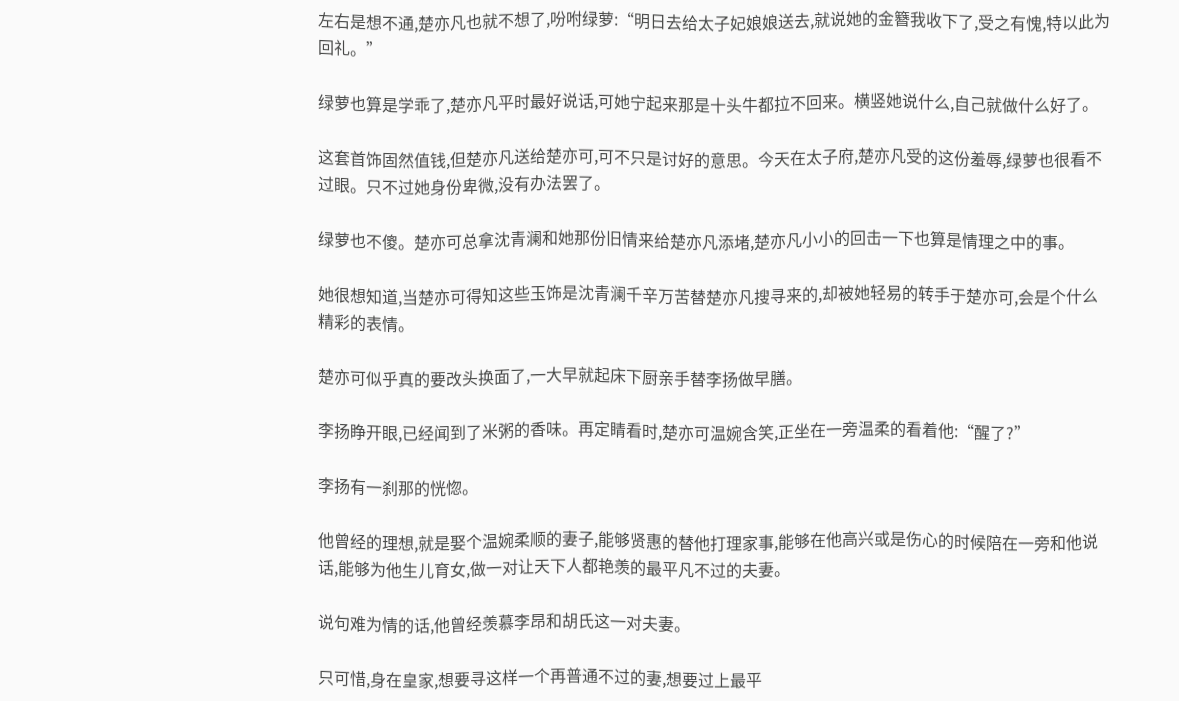左右是想不通,楚亦凡也就不想了,吩咐绿萝:“明日去给太子妃娘娘送去,就说她的金簪我收下了,受之有愧,特以此为回礼。”

绿萝也算是学乖了,楚亦凡平时最好说话,可她宁起来那是十头牛都拉不回来。横竖她说什么,自己就做什么好了。

这套首饰固然值钱,但楚亦凡送给楚亦可,可不只是讨好的意思。今天在太子府,楚亦凡受的这份羞辱,绿萝也很看不过眼。只不过她身份卑微,没有办法罢了。

绿萝也不傻。楚亦可总拿沈青澜和她那份旧情来给楚亦凡添堵,楚亦凡小小的回击一下也算是情理之中的事。

她很想知道,当楚亦可得知这些玉饰是沈青澜千辛万苦替楚亦凡搜寻来的,却被她轻易的转手于楚亦可,会是个什么精彩的表情。

楚亦可似乎真的要改头换面了,一大早就起床下厨亲手替李扬做早膳。

李扬睁开眼,已经闻到了米粥的香味。再定睛看时,楚亦可温婉含笑,正坐在一旁温柔的看着他:“醒了?”

李扬有一刹那的恍惚。

他曾经的理想,就是娶个温婉柔顺的妻子,能够贤惠的替他打理家事,能够在他高兴或是伤心的时候陪在一旁和他说话,能够为他生儿育女,做一对让天下人都艳羡的最平凡不过的夫妻。

说句难为情的话,他曾经羡慕李昂和胡氏这一对夫妻。

只可惜,身在皇家,想要寻这样一个再普通不过的妻,想要过上最平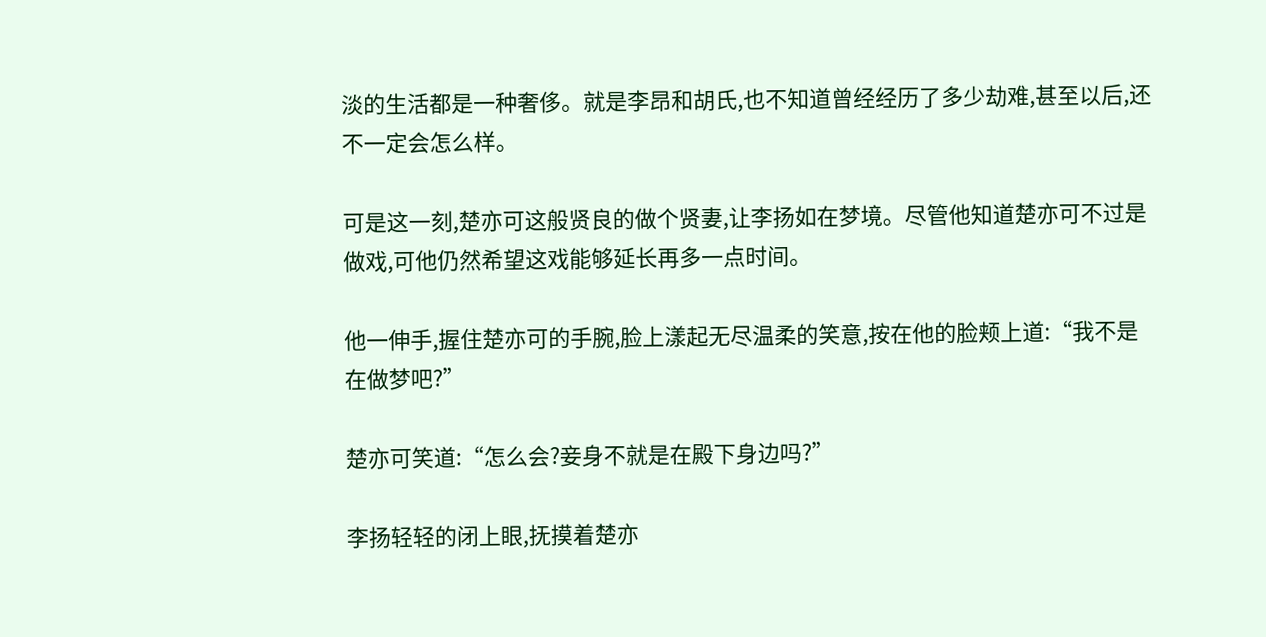淡的生活都是一种奢侈。就是李昂和胡氏,也不知道曾经经历了多少劫难,甚至以后,还不一定会怎么样。

可是这一刻,楚亦可这般贤良的做个贤妻,让李扬如在梦境。尽管他知道楚亦可不过是做戏,可他仍然希望这戏能够延长再多一点时间。

他一伸手,握住楚亦可的手腕,脸上漾起无尽温柔的笑意,按在他的脸颊上道:“我不是在做梦吧?”

楚亦可笑道:“怎么会?妾身不就是在殿下身边吗?”

李扬轻轻的闭上眼,抚摸着楚亦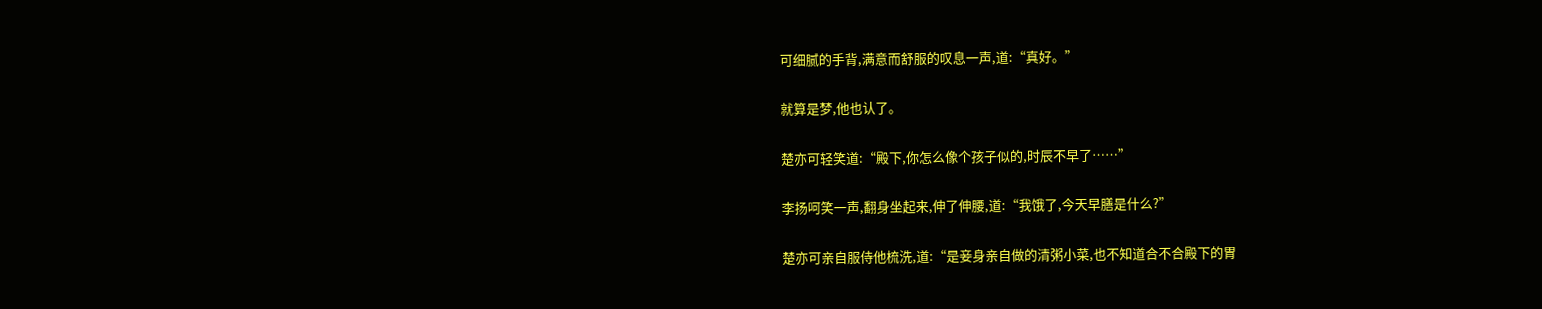可细腻的手背,满意而舒服的叹息一声,道:“真好。”

就算是梦,他也认了。

楚亦可轻笑道:“殿下,你怎么像个孩子似的,时辰不早了……”

李扬呵笑一声,翻身坐起来,伸了伸腰,道:“我饿了,今天早膳是什么?”

楚亦可亲自服侍他梳洗,道:“是妾身亲自做的清粥小菜,也不知道合不合殿下的胃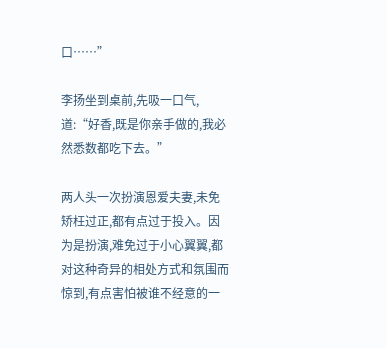口……”

李扬坐到桌前,先吸一口气,道:“好香,既是你亲手做的,我必然悉数都吃下去。”

两人头一次扮演恩爱夫妻,未免矫枉过正,都有点过于投入。因为是扮演,难免过于小心翼翼,都对这种奇异的相处方式和氛围而惊到,有点害怕被谁不经意的一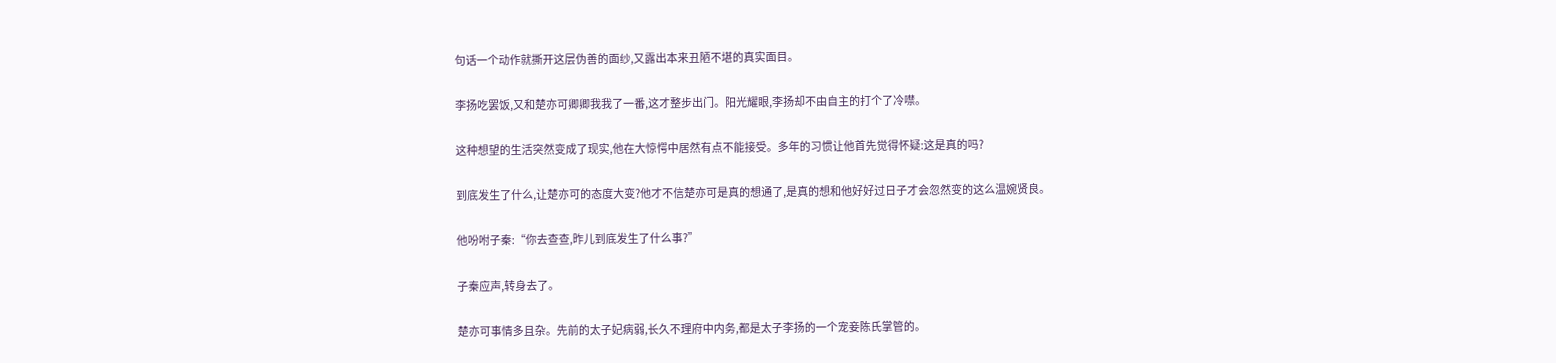句话一个动作就撕开这层伪善的面纱,又露出本来丑陋不堪的真实面目。

李扬吃罢饭,又和楚亦可卿卿我我了一番,这才整步出门。阳光耀眼,李扬却不由自主的打个了冷噤。

这种想望的生活突然变成了现实,他在大惊愕中居然有点不能接受。多年的习惯让他首先觉得怀疑:这是真的吗?

到底发生了什么,让楚亦可的态度大变?他才不信楚亦可是真的想通了,是真的想和他好好过日子才会忽然变的这么温婉贤良。

他吩咐子秦:“你去查查,昨儿到底发生了什么事?”

子秦应声,转身去了。

楚亦可事情多且杂。先前的太子妃病弱,长久不理府中内务,都是太子李扬的一个宠妾陈氏掌管的。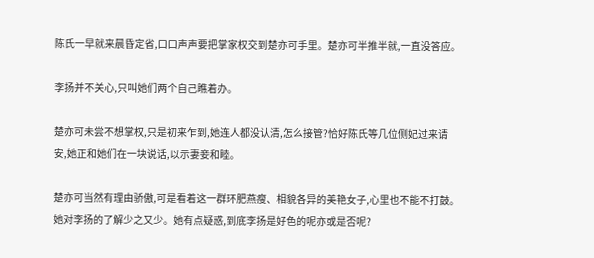陈氏一早就来晨昏定省,口口声声要把掌家权交到楚亦可手里。楚亦可半推半就,一直没答应。

李扬并不关心,只叫她们两个自己瞧着办。

楚亦可未尝不想掌权,只是初来乍到,她连人都没认清,怎么接管?恰好陈氏等几位侧妃过来请安,她正和她们在一块说话,以示妻妾和睦。

楚亦可当然有理由骄傲,可是看着这一群环肥燕瘦、相貌各异的美艳女子,心里也不能不打鼓。她对李扬的了解少之又少。她有点疑惑,到底李扬是好色的呢亦或是否呢?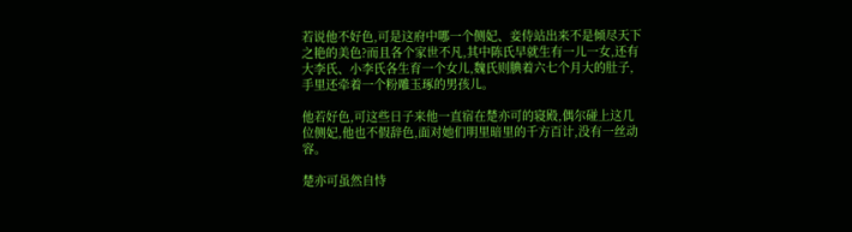若说他不好色,可是这府中哪一个侧妃、妾侍站出来不是倾尽天下之艳的美色?而且各个家世不凡,其中陈氏早就生有一儿一女,还有大李氏、小李氏各生育一个女儿,魏氏则腆着六七个月大的肚子,手里还牵着一个粉雕玉琢的男孩儿。

他若好色,可这些日子来他一直宿在楚亦可的寝殿,偶尔碰上这几位侧妃,他也不假辞色,面对她们明里暗里的千方百计,没有一丝动容。

楚亦可虽然自恃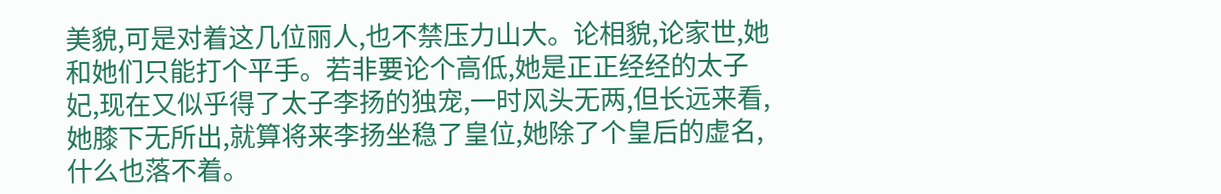美貌,可是对着这几位丽人,也不禁压力山大。论相貌,论家世,她和她们只能打个平手。若非要论个高低,她是正正经经的太子妃,现在又似乎得了太子李扬的独宠,一时风头无两,但长远来看,她膝下无所出,就算将来李扬坐稳了皇位,她除了个皇后的虚名,什么也落不着。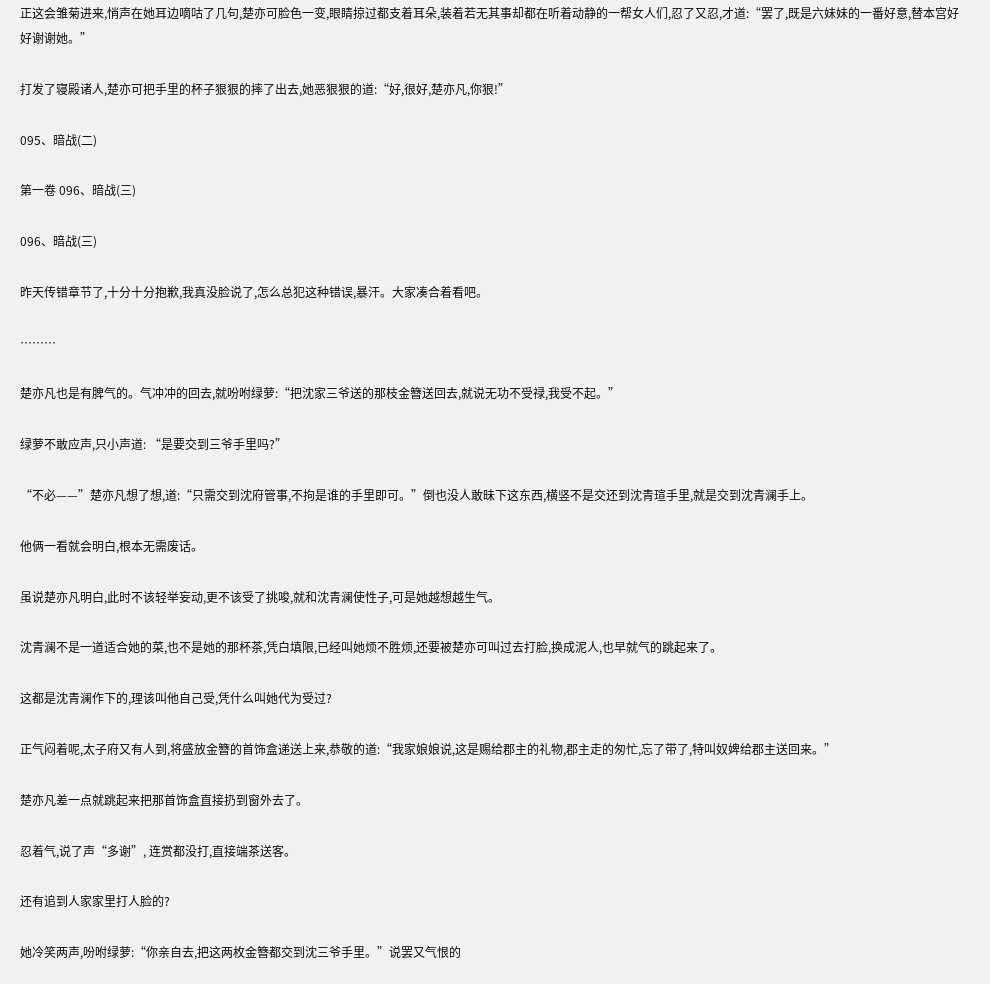正这会雏菊进来,悄声在她耳边嘀咕了几句,楚亦可脸色一变,眼睛掠过都支着耳朵,装着若无其事却都在听着动静的一帮女人们,忍了又忍,才道:“罢了,既是六妹妹的一番好意,替本宫好好谢谢她。”

打发了寝殿诸人,楚亦可把手里的杯子狠狠的摔了出去,她恶狠狠的道:“好,很好,楚亦凡,你狠!”

095、暗战(二)

第一卷 096、暗战(三)

096、暗战(三)

昨天传错章节了,十分十分抱歉,我真没脸说了,怎么总犯这种错误,暴汗。大家凑合着看吧。

………

楚亦凡也是有脾气的。气冲冲的回去,就吩咐绿萝:“把沈家三爷送的那枝金簪送回去,就说无功不受禄,我受不起。”

绿萝不敢应声,只小声道: “是要交到三爷手里吗?”

“不必——”楚亦凡想了想,道:“只需交到沈府管事,不拘是谁的手里即可。”倒也没人敢昧下这东西,横竖不是交还到沈青瑄手里,就是交到沈青澜手上。

他俩一看就会明白,根本无需废话。

虽说楚亦凡明白,此时不该轻举妄动,更不该受了挑唆,就和沈青澜使性子,可是她越想越生气。

沈青澜不是一道适合她的菜,也不是她的那杯茶,凭白填限,已经叫她烦不胜烦,还要被楚亦可叫过去打脸,换成泥人,也早就气的跳起来了。

这都是沈青澜作下的,理该叫他自己受,凭什么叫她代为受过?

正气闷着呢,太子府又有人到,将盛放金簪的首饰盒递送上来,恭敬的道:“我家娘娘说,这是赐给郡主的礼物,郡主走的匆忙,忘了带了,特叫奴婢给郡主送回来。”

楚亦凡差一点就跳起来把那首饰盒直接扔到窗外去了。

忍着气,说了声“多谢”, 连赏都没打,直接端茶送客。

还有追到人家家里打人脸的?

她冷笑两声,吩咐绿萝:“你亲自去,把这两枚金簪都交到沈三爷手里。”说罢又气恨的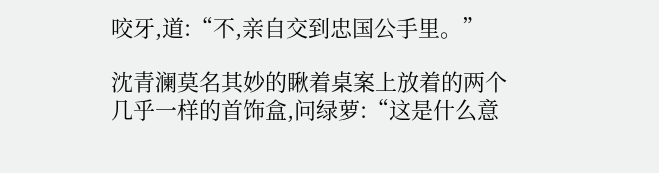咬牙,道:“不,亲自交到忠国公手里。”

沈青澜莫名其妙的瞅着桌案上放着的两个几乎一样的首饰盒,问绿萝:“这是什么意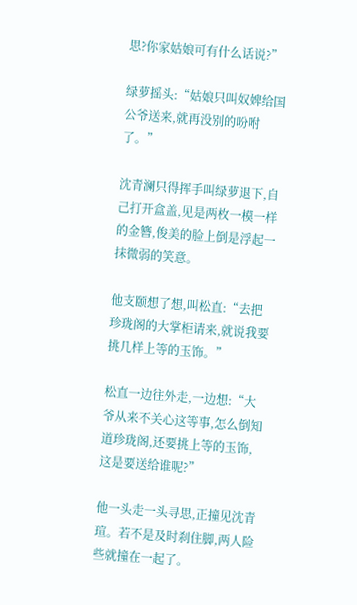思?你家姑娘可有什么话说?”

绿萝摇头:“姑娘只叫奴婢给国公爷送来,就再没别的吩咐了。”

沈青澜只得挥手叫绿萝退下,自己打开盒盖,见是两枚一模一样的金簪,俊美的脸上倒是浮起一抹微弱的笑意。

他支颐想了想,叫松直:“去把珍珑阁的大掌柜请来,就说我要挑几样上等的玉饰。”

松直一边往外走,一边想:“大爷从来不关心这等事,怎么倒知道珍珑阁,还要挑上等的玉饰,这是要送给谁呢?”

他一头走一头寻思,正撞见沈青瑄。若不是及时刹住脚,两人险些就撞在一起了。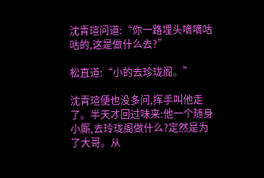沈青瑄问道:“你一路埋头嘀嘀咕咕的,这是做什么去?”

松直道:“小的去珍珑阁。”

沈青瑄便也没多问,挥手叫他走了。半天才回过味来:他一个随身小厮,去玲珑阁做什么?定然是为了大哥。从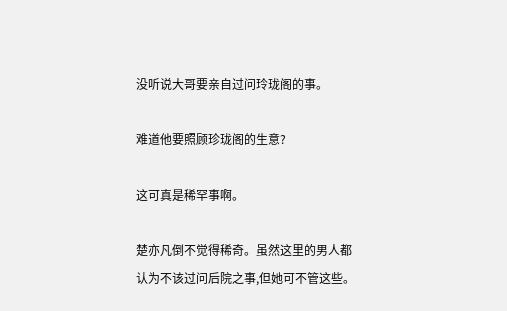没听说大哥要亲自过问玲珑阁的事。

难道他要照顾珍珑阁的生意?

这可真是稀罕事啊。

楚亦凡倒不觉得稀奇。虽然这里的男人都认为不该过问后院之事,但她可不管这些。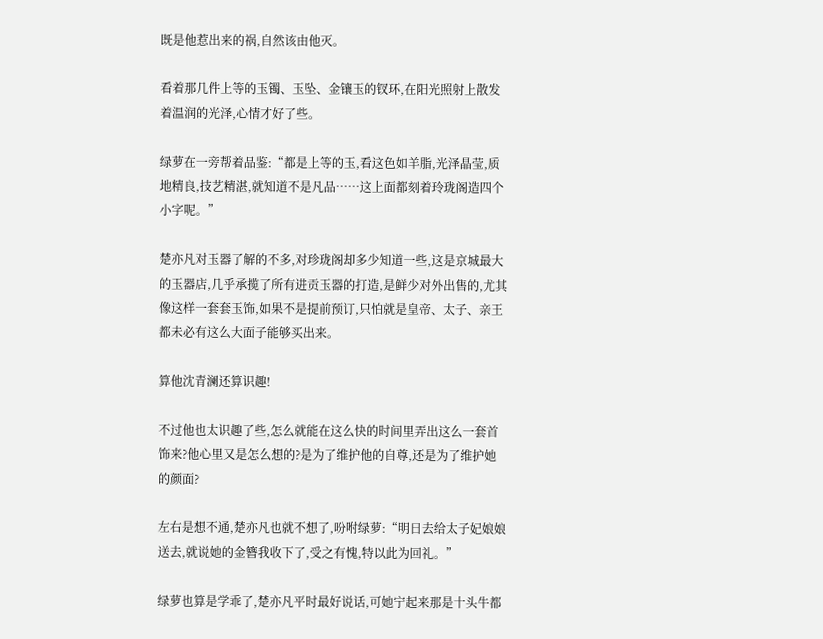既是他惹出来的祸,自然该由他灭。

看着那几件上等的玉镯、玉坠、金镶玉的钗环,在阳光照射上散发着温润的光泽,心情才好了些。

绿萝在一旁帮着品鉴:“都是上等的玉,看这色如羊脂,光泽晶莹,质地精良,技艺精湛,就知道不是凡品……这上面都刻着玲珑阁造四个小字呢。”

楚亦凡对玉器了解的不多,对珍珑阁却多少知道一些,这是京城最大的玉器店,几乎承揽了所有进贡玉器的打造,是鲜少对外出售的,尤其像这样一套套玉饰,如果不是提前预订,只怕就是皇帝、太子、亲王都未必有这么大面子能够买出来。

算他沈青澜还算识趣!

不过他也太识趣了些,怎么就能在这么快的时间里弄出这么一套首饰来?他心里又是怎么想的?是为了维护他的自尊,还是为了维护她的颜面?

左右是想不通,楚亦凡也就不想了,吩咐绿萝:“明日去给太子妃娘娘送去,就说她的金簪我收下了,受之有愧,特以此为回礼。”

绿萝也算是学乖了,楚亦凡平时最好说话,可她宁起来那是十头牛都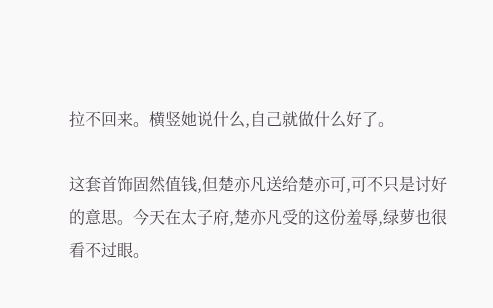拉不回来。横竖她说什么,自己就做什么好了。

这套首饰固然值钱,但楚亦凡送给楚亦可,可不只是讨好的意思。今天在太子府,楚亦凡受的这份羞辱,绿萝也很看不过眼。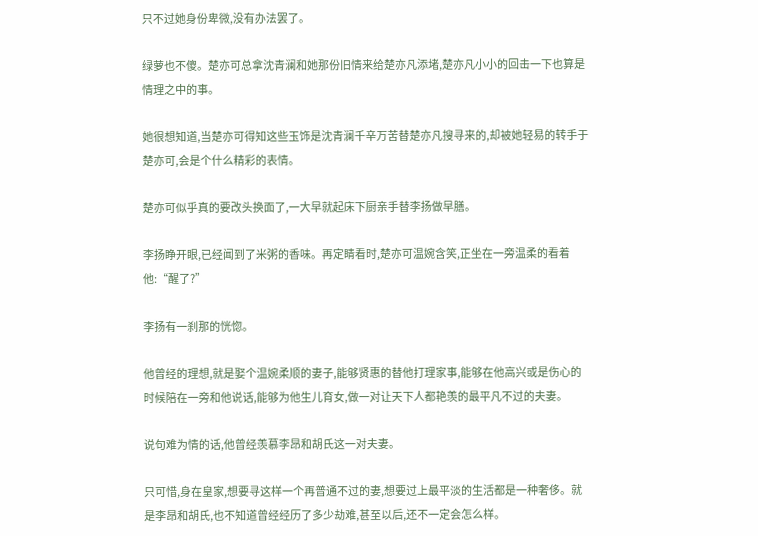只不过她身份卑微,没有办法罢了。

绿萝也不傻。楚亦可总拿沈青澜和她那份旧情来给楚亦凡添堵,楚亦凡小小的回击一下也算是情理之中的事。

她很想知道,当楚亦可得知这些玉饰是沈青澜千辛万苦替楚亦凡搜寻来的,却被她轻易的转手于楚亦可,会是个什么精彩的表情。

楚亦可似乎真的要改头换面了,一大早就起床下厨亲手替李扬做早膳。

李扬睁开眼,已经闻到了米粥的香味。再定睛看时,楚亦可温婉含笑,正坐在一旁温柔的看着他:“醒了?”

李扬有一刹那的恍惚。

他曾经的理想,就是娶个温婉柔顺的妻子,能够贤惠的替他打理家事,能够在他高兴或是伤心的时候陪在一旁和他说话,能够为他生儿育女,做一对让天下人都艳羡的最平凡不过的夫妻。

说句难为情的话,他曾经羡慕李昂和胡氏这一对夫妻。

只可惜,身在皇家,想要寻这样一个再普通不过的妻,想要过上最平淡的生活都是一种奢侈。就是李昂和胡氏,也不知道曾经经历了多少劫难,甚至以后,还不一定会怎么样。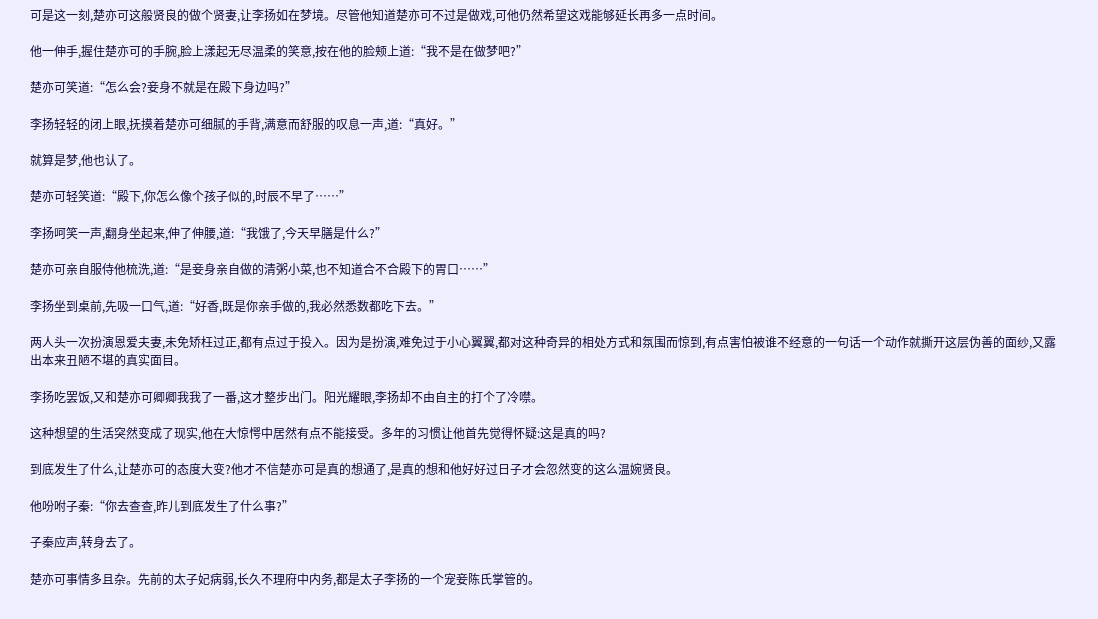可是这一刻,楚亦可这般贤良的做个贤妻,让李扬如在梦境。尽管他知道楚亦可不过是做戏,可他仍然希望这戏能够延长再多一点时间。

他一伸手,握住楚亦可的手腕,脸上漾起无尽温柔的笑意,按在他的脸颊上道:“我不是在做梦吧?”

楚亦可笑道:“怎么会?妾身不就是在殿下身边吗?”

李扬轻轻的闭上眼,抚摸着楚亦可细腻的手背,满意而舒服的叹息一声,道:“真好。”

就算是梦,他也认了。

楚亦可轻笑道:“殿下,你怎么像个孩子似的,时辰不早了……”

李扬呵笑一声,翻身坐起来,伸了伸腰,道:“我饿了,今天早膳是什么?”

楚亦可亲自服侍他梳洗,道:“是妾身亲自做的清粥小菜,也不知道合不合殿下的胃口……”

李扬坐到桌前,先吸一口气,道:“好香,既是你亲手做的,我必然悉数都吃下去。”

两人头一次扮演恩爱夫妻,未免矫枉过正,都有点过于投入。因为是扮演,难免过于小心翼翼,都对这种奇异的相处方式和氛围而惊到,有点害怕被谁不经意的一句话一个动作就撕开这层伪善的面纱,又露出本来丑陋不堪的真实面目。

李扬吃罢饭,又和楚亦可卿卿我我了一番,这才整步出门。阳光耀眼,李扬却不由自主的打个了冷噤。

这种想望的生活突然变成了现实,他在大惊愕中居然有点不能接受。多年的习惯让他首先觉得怀疑:这是真的吗?

到底发生了什么,让楚亦可的态度大变?他才不信楚亦可是真的想通了,是真的想和他好好过日子才会忽然变的这么温婉贤良。

他吩咐子秦:“你去查查,昨儿到底发生了什么事?”

子秦应声,转身去了。

楚亦可事情多且杂。先前的太子妃病弱,长久不理府中内务,都是太子李扬的一个宠妾陈氏掌管的。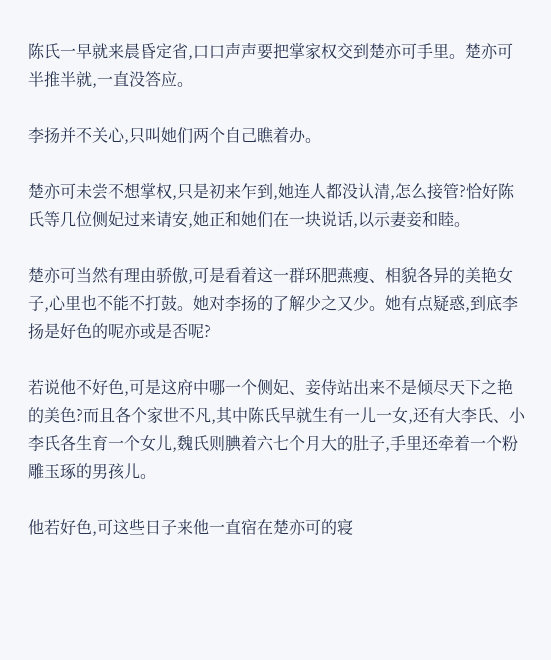陈氏一早就来晨昏定省,口口声声要把掌家权交到楚亦可手里。楚亦可半推半就,一直没答应。

李扬并不关心,只叫她们两个自己瞧着办。

楚亦可未尝不想掌权,只是初来乍到,她连人都没认清,怎么接管?恰好陈氏等几位侧妃过来请安,她正和她们在一块说话,以示妻妾和睦。

楚亦可当然有理由骄傲,可是看着这一群环肥燕瘦、相貌各异的美艳女子,心里也不能不打鼓。她对李扬的了解少之又少。她有点疑惑,到底李扬是好色的呢亦或是否呢?

若说他不好色,可是这府中哪一个侧妃、妾侍站出来不是倾尽天下之艳的美色?而且各个家世不凡,其中陈氏早就生有一儿一女,还有大李氏、小李氏各生育一个女儿,魏氏则腆着六七个月大的肚子,手里还牵着一个粉雕玉琢的男孩儿。

他若好色,可这些日子来他一直宿在楚亦可的寝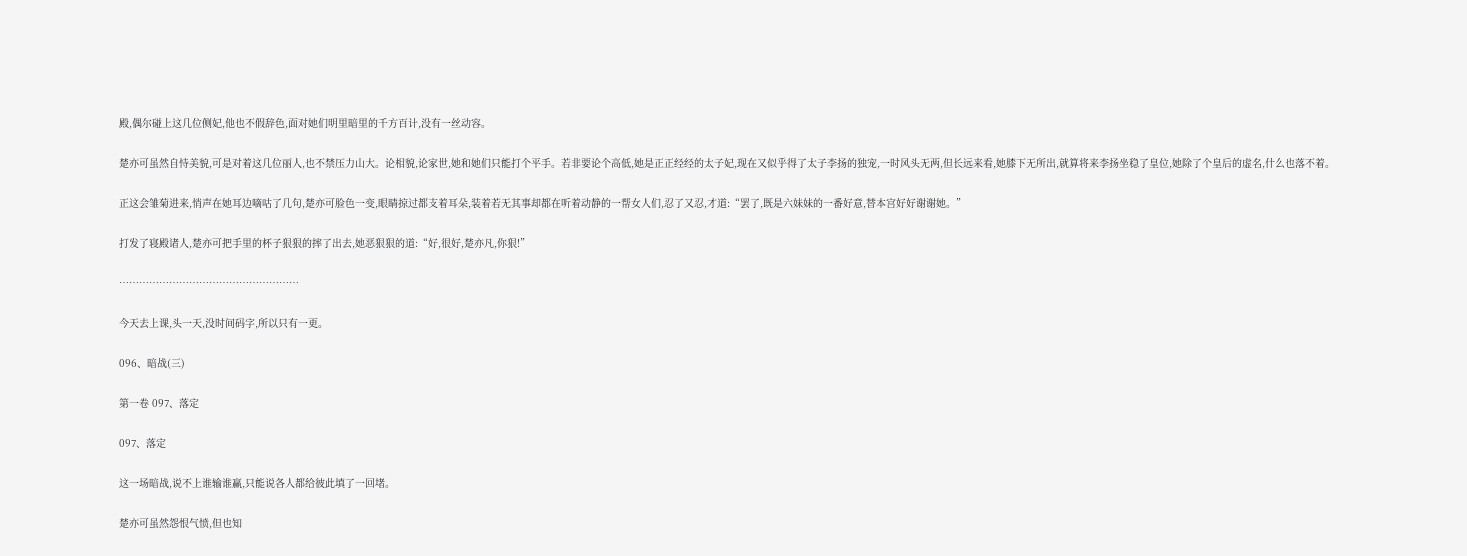殿,偶尔碰上这几位侧妃,他也不假辞色,面对她们明里暗里的千方百计,没有一丝动容。

楚亦可虽然自恃美貌,可是对着这几位丽人,也不禁压力山大。论相貌,论家世,她和她们只能打个平手。若非要论个高低,她是正正经经的太子妃,现在又似乎得了太子李扬的独宠,一时风头无两,但长远来看,她膝下无所出,就算将来李扬坐稳了皇位,她除了个皇后的虚名,什么也落不着。

正这会雏菊进来,悄声在她耳边嘀咕了几句,楚亦可脸色一变,眼睛掠过都支着耳朵,装着若无其事却都在听着动静的一帮女人们,忍了又忍,才道:“罢了,既是六妹妹的一番好意,替本宫好好谢谢她。”

打发了寝殿诸人,楚亦可把手里的杯子狠狠的摔了出去,她恶狠狠的道:“好,很好,楚亦凡,你狠!”

………………………………………………

今天去上课,头一天,没时间码字,所以只有一更。

096、暗战(三)

第一卷 097、落定

097、落定

这一场暗战,说不上谁输谁赢,只能说各人都给彼此填了一回堵。

楚亦可虽然怨恨气愤,但也知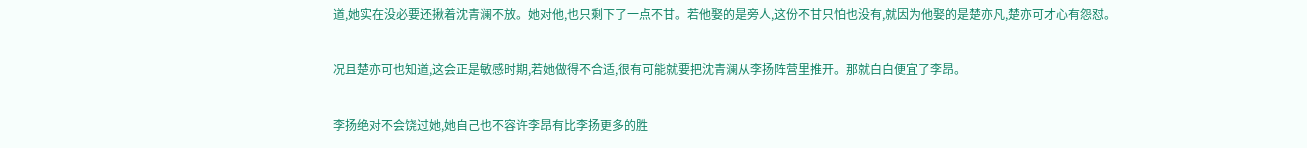道,她实在没必要还揪着沈青澜不放。她对他,也只剩下了一点不甘。若他娶的是旁人,这份不甘只怕也没有,就因为他娶的是楚亦凡,楚亦可才心有怨怼。

况且楚亦可也知道,这会正是敏感时期,若她做得不合适,很有可能就要把沈青澜从李扬阵营里推开。那就白白便宜了李昂。

李扬绝对不会饶过她,她自己也不容许李昂有比李扬更多的胜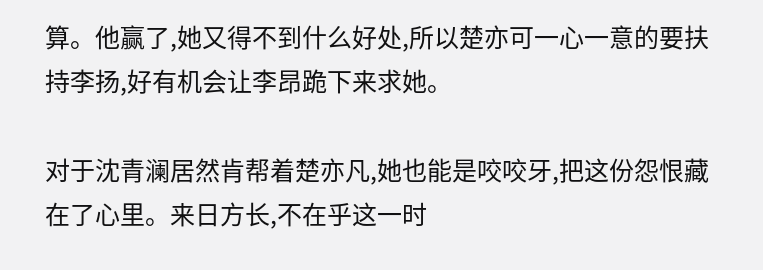算。他赢了,她又得不到什么好处,所以楚亦可一心一意的要扶持李扬,好有机会让李昂跪下来求她。

对于沈青澜居然肯帮着楚亦凡,她也能是咬咬牙,把这份怨恨藏在了心里。来日方长,不在乎这一时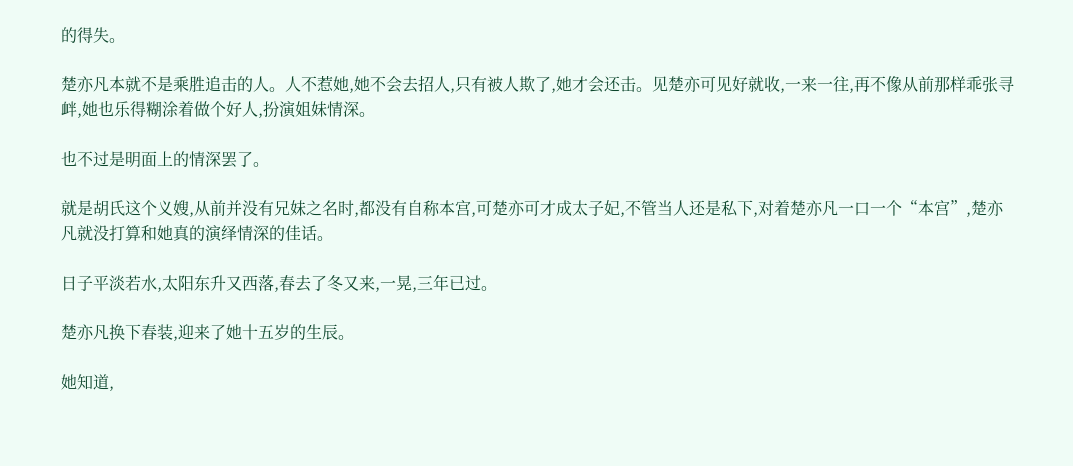的得失。

楚亦凡本就不是乘胜追击的人。人不惹她,她不会去招人,只有被人欺了,她才会还击。见楚亦可见好就收,一来一往,再不像从前那样乖张寻衅,她也乐得糊涂着做个好人,扮演姐妹情深。

也不过是明面上的情深罢了。

就是胡氏这个义嫂,从前并没有兄妹之名时,都没有自称本宫,可楚亦可才成太子妃,不管当人还是私下,对着楚亦凡一口一个“本宫”,楚亦凡就没打算和她真的演绎情深的佳话。

日子平淡若水,太阳东升又西落,春去了冬又来,一晃,三年已过。

楚亦凡换下春装,迎来了她十五岁的生辰。

她知道,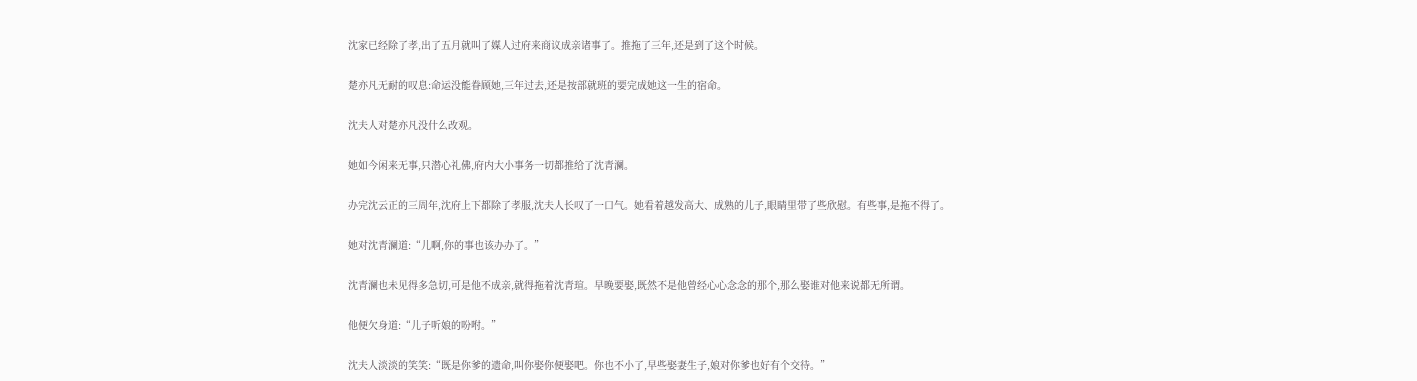沈家已经除了孝,出了五月就叫了媒人过府来商议成亲诸事了。推拖了三年,还是到了这个时候。

楚亦凡无耐的叹息:命运没能眷顾她,三年过去,还是按部就班的要完成她这一生的宿命。

沈夫人对楚亦凡没什么改观。

她如今闲来无事,只潜心礼佛,府内大小事务一切都推给了沈青澜。

办完沈云正的三周年,沈府上下都除了孝服,沈夫人长叹了一口气。她看着越发高大、成熟的儿子,眼睛里带了些欣慰。有些事,是拖不得了。

她对沈青澜道:“儿啊,你的事也该办办了。”

沈青澜也未见得多急切,可是他不成亲,就得拖着沈青瑄。早晚要娶,既然不是他曾经心心念念的那个,那么娶谁对他来说都无所谓。

他便欠身道:“儿子听娘的吩咐。”

沈夫人淡淡的笑笑:“既是你爹的遗命,叫你娶你便娶吧。你也不小了,早些娶妻生子,娘对你爹也好有个交待。”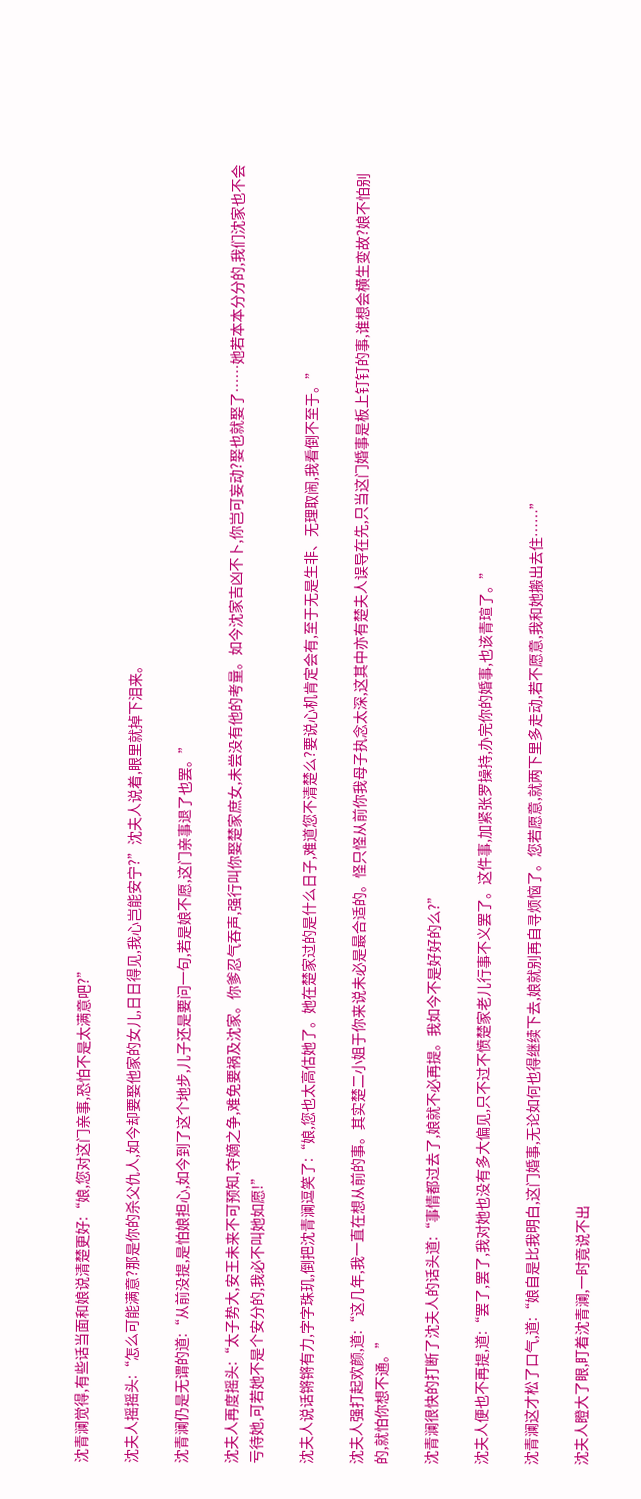沈青澜觉得,有些话当面和娘说清楚更好:“娘,您对这门亲事,恐怕不是太满意吧?”

沈夫人摇摇头:“怎么可能满意?那是你的杀父仇人,如今却要娶他家的女儿,日日得见,我心岂能安宁?”沈夫人说着,眼里就掉下泪来。

沈青澜仍是无谓的道:“从前没提,是怕娘担心,如今到了这个地步,儿子还是要问一句,若是娘不愿,这门亲事退了也罢。”

沈夫人再度摇头:“太子势大,安王未来不可预知,夺嫡之争,难免要祸及沈家。你爹忍气吞声,强行叫你娶楚家庶女,未尝没有他的考量。如今沈家吉凶不卜,你岂可妄动?娶也就娶了……她若本本分分的,我们沈家也不会亏待她,可若她不是个安分的,我必不叫她如愿!”

沈夫人说话锵锵有力,字字珠玑,倒把沈青澜逗笑了:“娘,您也太高估她了。她在楚家过的是什么日子,难道您不清楚么?要说心机肯定会有,至于无是生非、无理取闹,我看倒不至于。”

沈夫人强打起欢颜,道:“这几年,我一直在想从前的事。其实楚二小姐于你来说未必是最合适的。怪只怪从前你我母子执念太深,这其中亦有楚夫人误导在先,只当这门婚事是板上钉钉的事,谁想会横生变故?娘不怕别的,就怕你想不通。”

沈青澜很快的打断了沈夫人的话头道:“事情都过去了,娘就不必再提。我如今不是好好的么?”

沈夫人便也不再提,道:“罢了,罢了,我对她也没有多大偏见,只不过不愤楚家老儿行事不义罢了。这件事,加紧张罗操持,办完你的婚事,也该青瑄了。”

沈青澜这才松了口气,道:“娘自是比我明白,这门婚事,无论如何也得继续下去,娘就别再自寻烦恼了。您若愿意,就两下里多走动,若不愿意,我和她搬出去住……”

沈夫人瞪大了眼,盯着沈青澜,一时竟说不出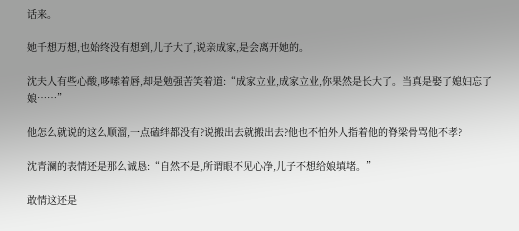话来。

她千想万想,也始终没有想到,儿子大了,说亲成家,是会离开她的。

沈夫人有些心酸,哆嗦着唇,却是勉强苦笑着道:“成家立业,成家立业,你果然是长大了。当真是娶了媳妇忘了娘……”

他怎么就说的这么顺溜,一点磕绊都没有?说搬出去就搬出去?他也不怕外人指着他的脊梁骨骂他不孝?

沈青澜的表情还是那么诚恳:“自然不是,所谓眼不见心净,儿子不想给娘填堵。”

敢情这还是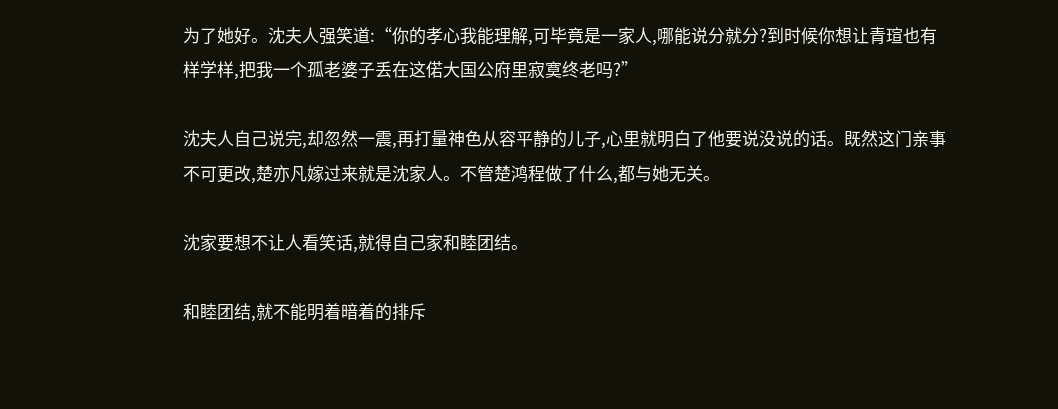为了她好。沈夫人强笑道:“你的孝心我能理解,可毕竟是一家人,哪能说分就分?到时候你想让青瑄也有样学样,把我一个孤老婆子丢在这偌大国公府里寂寞终老吗?”

沈夫人自己说完,却忽然一震,再打量神色从容平静的儿子,心里就明白了他要说没说的话。既然这门亲事不可更改,楚亦凡嫁过来就是沈家人。不管楚鸿程做了什么,都与她无关。

沈家要想不让人看笑话,就得自己家和睦团结。

和睦团结,就不能明着暗着的排斥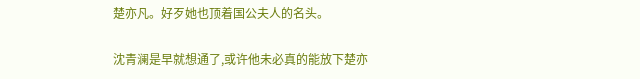楚亦凡。好歹她也顶着国公夫人的名头。

沈青澜是早就想通了,或许他未必真的能放下楚亦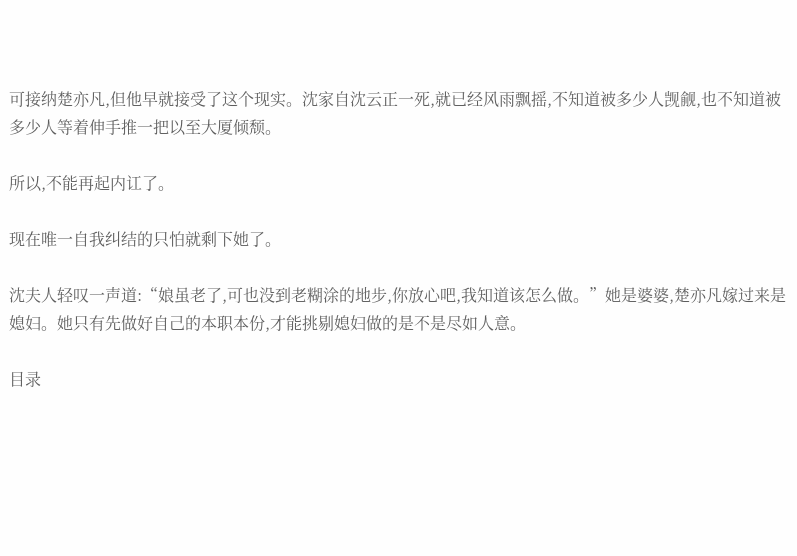可接纳楚亦凡,但他早就接受了这个现实。沈家自沈云正一死,就已经风雨飘摇,不知道被多少人觊觎,也不知道被多少人等着伸手推一把以至大厦倾颓。

所以,不能再起内讧了。

现在唯一自我纠结的只怕就剩下她了。

沈夫人轻叹一声道:“娘虽老了,可也没到老糊涂的地步,你放心吧,我知道该怎么做。”她是婆婆,楚亦凡嫁过来是媳妇。她只有先做好自己的本职本份,才能挑剔媳妇做的是不是尽如人意。

目录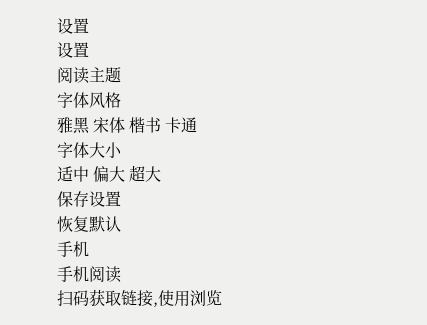设置
设置
阅读主题
字体风格
雅黑 宋体 楷书 卡通
字体大小
适中 偏大 超大
保存设置
恢复默认
手机
手机阅读
扫码获取链接,使用浏览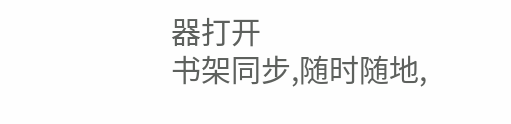器打开
书架同步,随时随地,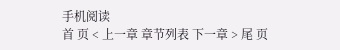手机阅读
首 页 < 上一章 章节列表 下一章 > 尾 页